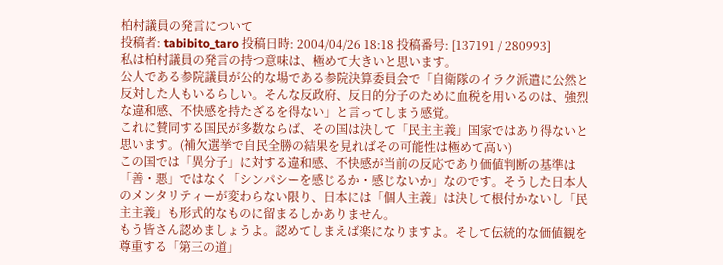柏村議員の発言について
投稿者: tabibito_taro 投稿日時: 2004/04/26 18:18 投稿番号: [137191 / 280993]
私は柏村議員の発言の持つ意味は、極めて大きいと思います。
公人である参院議員が公的な場である参院決算委員会で「自衛隊のイラク派遣に公然と反対した人もいるらしい。そんな反政府、反日的分子のために血税を用いるのは、強烈な違和感、不快感を持たざるを得ない」と言ってしまう感覚。
これに賛同する国民が多数ならば、その国は決して「民主主義」国家ではあり得ないと思います。(補欠選挙で自民全勝の結果を見ればその可能性は極めて高い)
この国では「異分子」に対する違和感、不快感が当前の反応であり価値判断の基準は「善・悪」ではなく「シンパシーを感じるか・感じないか」なのです。そうした日本人のメンタリティーが変わらない限り、日本には「個人主義」は決して根付かないし「民主主義」も形式的なものに留まるしかありません。
もう皆さん認めましょうよ。認めてしまえば楽になりますよ。そして伝統的な価値観を尊重する「第三の道」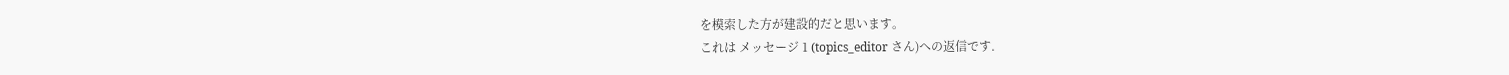を模索した方が建設的だと思います。
これは メッセージ 1 (topics_editor さん)への返信です.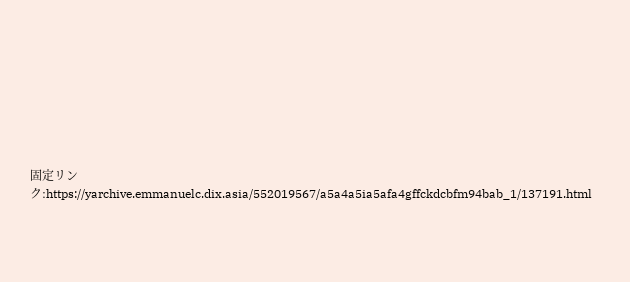固定リンク:https://yarchive.emmanuelc.dix.asia/552019567/a5a4a5ia5afa4gffckdcbfm94bab_1/137191.html